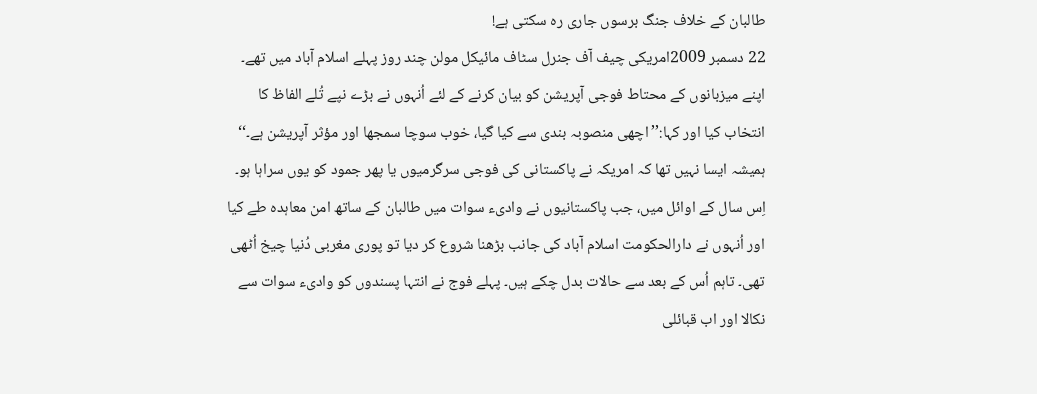طالبان کے خلاف جنگ برسوں جاری رہ سکتی ہے!
22 دسمبر 2009امریکی چیف آف جنرل سٹاف مائیکل مولن چند روز پہلے اسلام آباد میں تھے۔ اپنے میزبانوں کے محتاط فوجی آپریشن کو بیان کرنے کے لئے اُنہوں نے بڑے نپے تُلے الفاظ کا انتخاب کیا اور کہا:’’اچھی منصوبہ بندی سے کیا گیا، خوب سوچا سمجھا اور مؤثر آپریشن ہے۔‘‘
ہمیشہ ایسا نہیں تھا کہ امریکہ نے پاکستانی کی فوجی سرگرمیوں یا پھر جمود کو یوں سراہا ہو۔ اِس سال کے اوائل میں، جب پاکستانیوں نے وادیء سوات میں طالبان کے ساتھ امن معاہدہ طے کیا اور اُنہوں نے دارالحکومت اسلام آباد کی جانب بڑھنا شروع کر دیا تو پوری مغربی دُنیا چیخ اُٹھی تھی۔ تاہم اُس کے بعد سے حالات بدل چکے ہیں۔ پہلے فوج نے انتہا پسندوں کو وادیء سوات سے نکالا اور اب قبائلی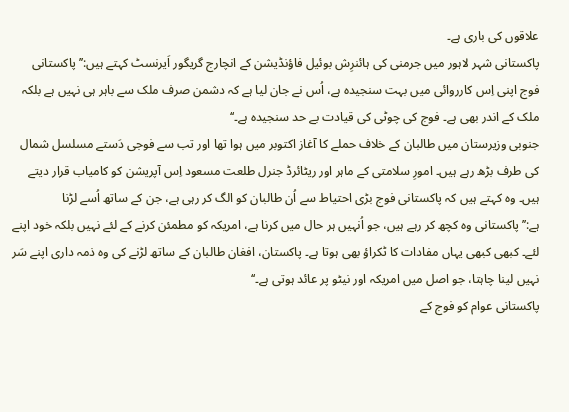علاقوں کی باری ہے۔
پاکستانی شہر لاہور میں جرمنی کی ہائنرِش بوئیل فاؤنڈیشن کے انچارج گریگور اَیرنسٹ کہتے ہیں:’’پاکستانی فوج اپنی اِس کارروائی میں بہت سنجیدہ ہے، اُس نے جان لیا ہے کہ دشمن صرف ملک سے باہر ہی نہیں ہے بلکہ ملک کے اندر بھی ہے۔ فوج کی چوٹی کی قیادت بے حد سنجیدہ ہے۔‘‘
جنوبی وزیرستان میں طالبان کے خلاف حملے کا آغاز اکتوبر میں ہوا تھا اور تب سے فوجی دَستے مسلسل شمال کی طرف بڑھ رہے ہیں۔ امورِ سلامتی کے ماہر اور ریٹائرڈ جنرل طلعت مسعود اِس آپریشن کو کامیاب قرار دیتے ہیں۔ وہ کہتے ہیں کہ پاکستانی فوج بڑی احتیاط سے اُن طالبان کو الگ کر رہی ہے، جن کے ساتھ اُسے لڑنا ہے:’’پاکستانی وہ کچھ کر رہے ہیں، جو اُنہیں ہر حال میں کرنا ہے، امریکہ کو مطمئن کرنے کے لئے نہیں بلکہ خود اپنے لئے۔ کبھی کبھی یہاں مفادات کا ٹکراؤ بھی ہوتا ہے۔ پاکستان، افغان طالبان کے ساتھ لڑنے کی وہ ذمہ داری اپنے سَر نہیں لینا چاہتا، جو اصل میں امریکہ اور نیٹو پر عائد ہوتی ہے۔‘‘
پاکستانی عوام کو فوج کے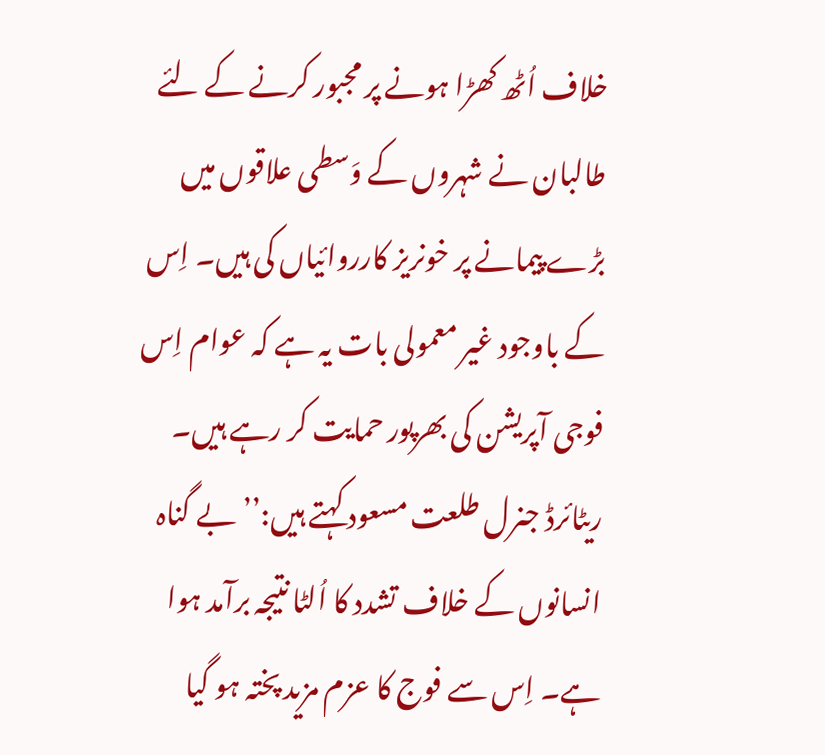خلاف اُٹھ کھڑا ہونے پر مجبور کرنے کے لئے طالبان نے شہروں کے وَسطی علاقوں میں بڑے پیمانے پر خونریز کارروائیاں کی ہیں۔ اِس کے باوجود غیر معمولی بات یہ ہے کہ عوام اِس فوجی آپریشن کی بھرپور حمایت کر رہے ہیں۔ ریٹائرڈ جنرل طلعت مسعود کہتے ہیں:’’بے گناہ انسانوں کے خلاف تشدد کا اُلٹا نتیجہ برآمد ہوا ہے۔ اِس سے فوج کا عزم مزید پختہ ہو گیا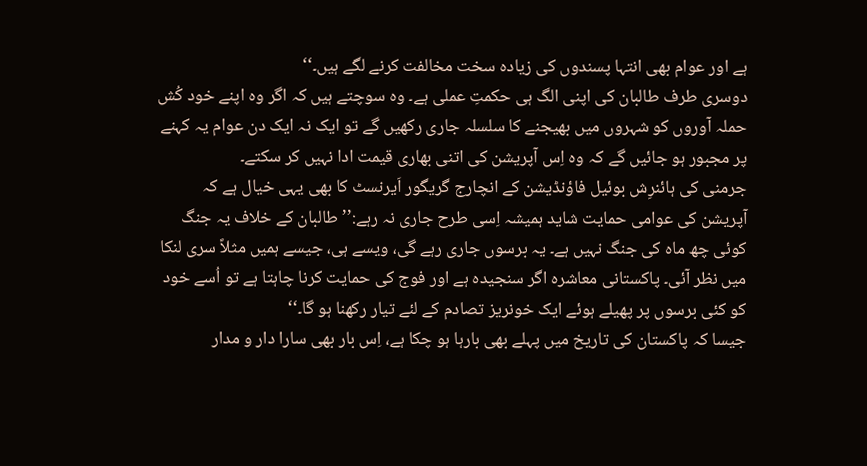ہے اور عوام بھی انتہا پسندوں کی زیادہ سخت مخالفت کرنے لگے ہیں۔‘‘
دوسری طرف طالبان کی اپنی الگ ہی حکمتِ عملی ہے۔ وہ سوچتے ہیں کہ اگر وہ اپنے خود کُش حملہ آوروں کو شہروں میں بھیجنے کا سلسلہ جاری رکھیں گے تو ایک نہ ایک دن عوام یہ کہنے پر مجبور ہو جائیں گے کہ وہ اِس آپریشن کی اتنی بھاری قیمت ادا نہیں کر سکتے۔
جرمنی کی ہائنرِش بوئیل فاؤنڈیشن کے انچارج گریگور اَیرنسٹ کا بھی یہی خیال ہے کہ آپریشن کی عوامی حمایت شاید ہمیشہ اِسی طرح جاری نہ رہے:’’طالبان کے خلاف یہ جنگ کوئی چھ ماہ کی جنگ نہیں ہے۔ یہ برسوں جاری رہے گی، ویسے ہی، جیسے ہمیں مثلاً سری لنکا میں نظر آئی۔ پاکستانی معاشرہ اگر سنجیدہ ہے اور فوج کی حمایت کرنا چاہتا ہے تو اُسے خود کو کئی برسوں پر پھیلے ہوئے ایک خونریز تصادم کے لئے تیار رکھنا ہو گا۔‘‘
جیسا کہ پاکستان کی تاریخ میں پہلے بھی بارہا ہو چکا ہے، اِس بار بھی سارا دار و مدار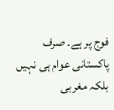فوج پر ہے۔ صرف پاکستانی عوام ہی نہیں بلکہ مغربی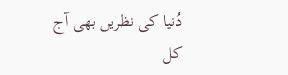دُنیا کی نظریں بھی آج کل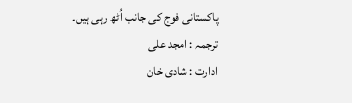پاکستانی فوج کی جانب اُٹھ رہی ہیں۔
ترجمہ : امجد علی
ادارت : شادی خان